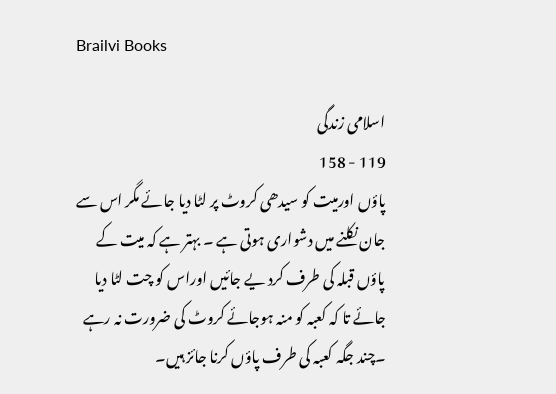Brailvi Books

اسلامی زندگی
119 - 158
پاؤں اورمیت کو سیدھی کروٹ پر لٹا دیا جائے مگر اس سے جان نکلنے میں دشواری ہوتی ہے ۔ بہتر ہے کہ میت کے پاؤں قبلہ کی طرف کرد یے جائیں اوراس کو چت لٹا دیا جائے تا کہ کعبہ کو منہ ہوجائے کروٹ کی ضرورت نہ رہے ۔چند جگہ کعبہ کی طرف پاؤں کرنا جائز ہیں۔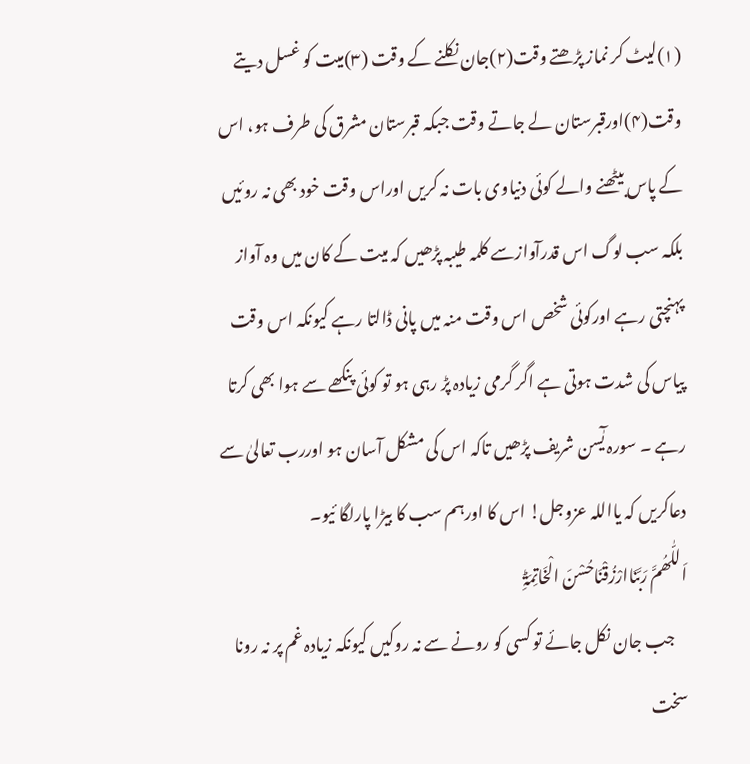(۱)لیٹ کر نماز پڑھتے وقت(۲)جان نکلنے کے وقت (۳)میت کو غسل دیتے وقت(۴)اورقبرستان لے جاتے وقت جبکہ قبرستان مشرق کی طرف ہو، اس کے پاس بیٹھنے والے کوئی دنیاوی بات نہ کریں اوراس وقت خود بھی نہ روئیں بلکہ سب لوگ اس قدرآوازسے کلمہ طیبہ پڑھیں کہ میت کے کان میں وہ آواز پہنچتی رہے اورکوئی شخص اس وقت منہ میں پانی ڈالتا رہے کیونکہ اس وقت پیاس کی شدت ہوتی ہے اگر گرمی زیادہ پڑ رہی ہو تو کوئی پنکھے سے ہوا بھی کرتا رہے ۔ سورہ یٰٓسن شریف پڑھیں تاکہ اس کی مشکل آسان ہو اوررب تعالیٰ سے دعاکریں کہ یااللہ عزوجل! اس کا اورہم سب کا بیڑا پارلگا ئیو۔
اَللّٰھُمَّ رَبَّنَاارْزُقْنَاحُسْنَ الْخَاتِمَۃِؕ
    جب جان نکل جائے تو کسی کو رونے سے نہ روکیں کیونکہ زیادہ غم پر نہ رونا سخت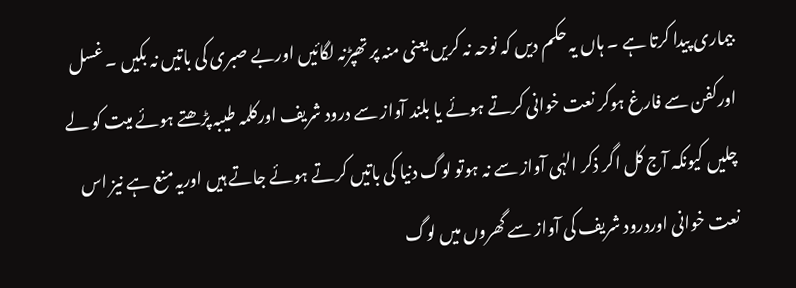بیماری پیدا کرتا ہے ۔ ہاں یہ حکم دیں کہ نوحہ نہ کریں یعنی منہ پر تھپڑنہ لگائیں اوربے صبری کی باتیں نہ بکیں ۔ غسل اورکفن سے فارغ ہوکر نعت خوانی کرتے ہوئے یا بلند آواز سے درود شریف اورکلمہ طیبہ پڑھتے ہوئے میت کو لے چلیں کیونکہ آج کل اگر ذکر الہٰی آواز سے نہ ہوتو لوگ دنیا کی باتیں کرتے ہوئے جاتے ہیں اوریہ منع ہے نیز اس نعت خوانی اوردرود شریف کی آواز سے گھروں میں لوگ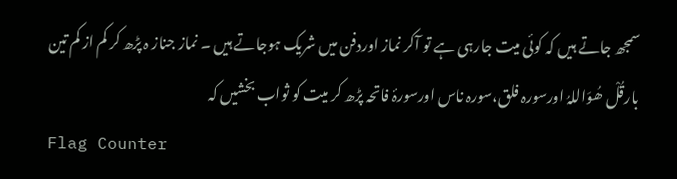سمجھ جاتے ہیں کہ کوئی میت جارہی ہے تو آکر نماز اوردفن میں شریک ہوجاتے ہیں ۔ نماز جناز ہ پڑھ کر کم از کم تین بارقُلْ ھُوَاللہُ اورسورہ فلق،سورہ ناس اورسورۂ فاتحہ پڑھ کر میت کو ثواب بخشیں کہ
Flag Counter